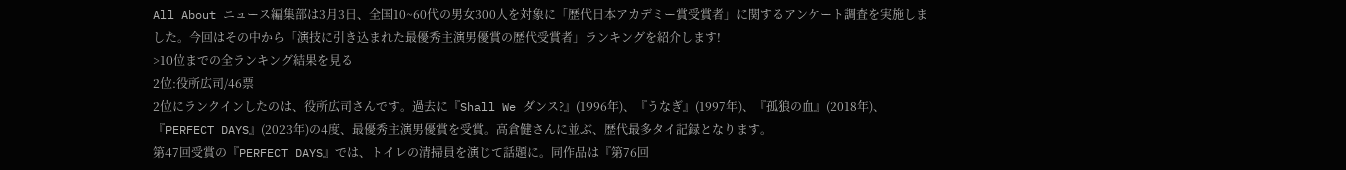All About ニュース編集部は3月3日、全国10~60代の男女300人を対象に「歴代日本アカデミー賞受賞者」に関するアンケート調査を実施しました。今回はその中から「演技に引き込まれた最優秀主演男優賞の歴代受賞者」ランキングを紹介します!
>10位までの全ランキング結果を見る
2位:役所広司/46票
2位にランクインしたのは、役所広司さんです。過去に『Shall We ダンス?』(1996年)、『うなぎ』(1997年)、『孤狼の血』(2018年)、『PERFECT DAYS』(2023年)の4度、最優秀主演男優賞を受賞。高倉健さんに並ぶ、歴代最多タイ記録となります。
第47回受賞の『PERFECT DAYS』では、トイレの清掃員を演じて話題に。同作品は『第76回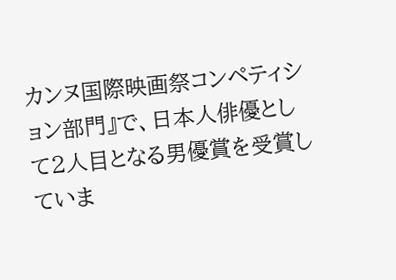カンヌ国際映画祭コンペティション部門』で、日本人俳優として2人目となる男優賞を受賞していま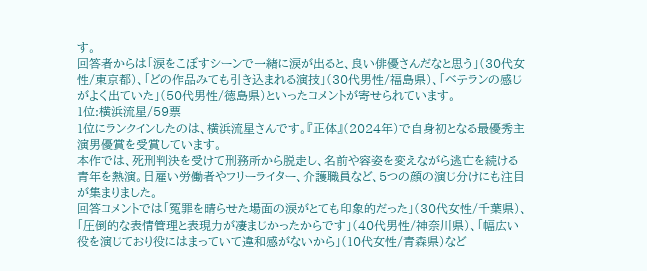す。
回答者からは「涙をこぼすシーンで一緒に涙が出ると、良い俳優さんだなと思う」(30代女性/東京都)、「どの作品みても引き込まれる演技」(30代男性/福島県)、「ベテランの感じがよく出ていた」(50代男性/徳島県)といったコメントが寄せられています。
1位:横浜流星/59票
1位にランクインしたのは、横浜流星さんです。『正体』(2024年)で自身初となる最優秀主演男優賞を受賞しています。
本作では、死刑判決を受けて刑務所から脱走し、名前や容姿を変えながら逃亡を続ける青年を熱演。日雇い労働者やフリーライター、介護職員など、5つの顔の演じ分けにも注目が集まりました。
回答コメントでは「冤罪を晴らせた場面の涙がとても印象的だった」(30代女性/千葉県)、「圧倒的な表情管理と表現力が凄まじかったからです」(40代男性/神奈川県)、「幅広い役を演じており役にはまっていて違和感がないから」(10代女性/青森県)など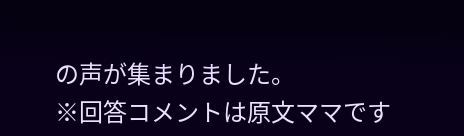の声が集まりました。
※回答コメントは原文ママです